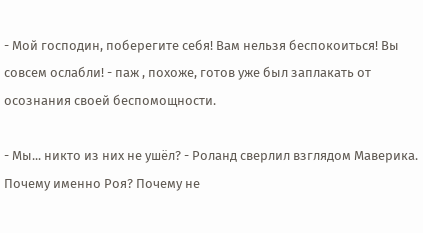- Мой господин, поберегите себя! Вам нельзя беспокоиться! Вы совсем ослабли! - паж , похоже, готов уже был заплакать от осознания своей беспомощности.

- Мы... никто из них не ушёл? - Роланд сверлил взглядом Маверика. Почему именно Роя? Почему не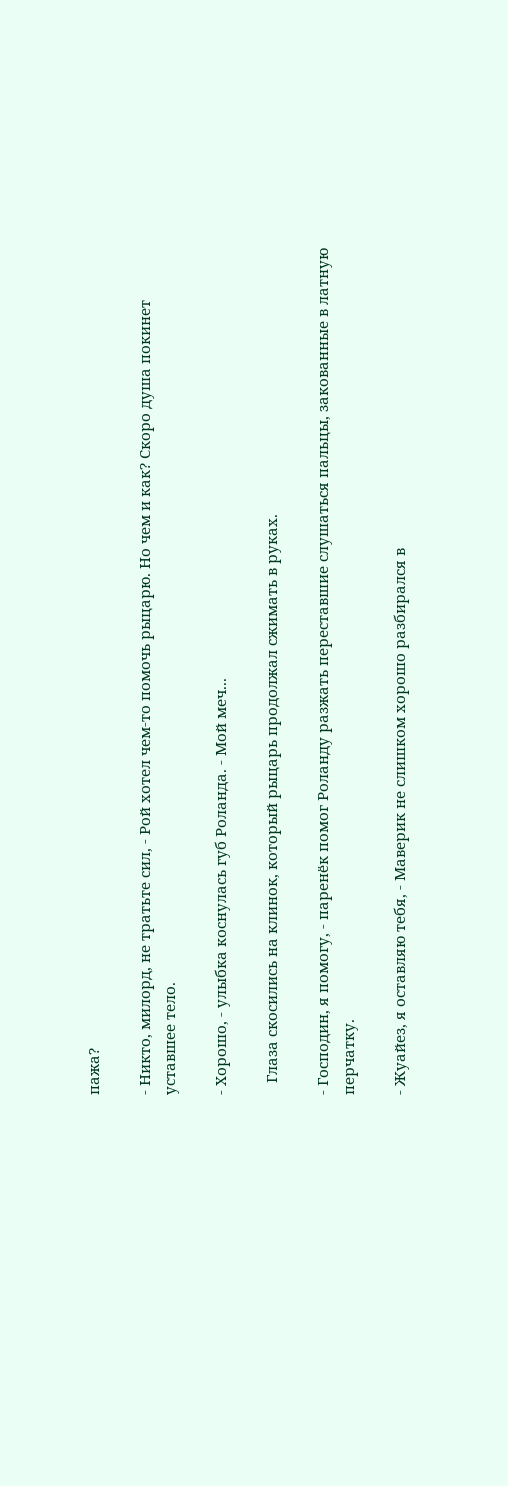пажа?

- Никто, милорд, не тратьте сил, - Рой хотел чем-то помочь рыцарю. Но чем и как? Скоро душа покинет уставшее тело.

- Хорошо, - улыбка коснулась губ Роланда. - Мой меч...

   Глаза скосились на клинок, который рыцарь продолжал сжимать в руках.

- Господин, я помогу, - паренёк помог Роланду разжать переставшие слушаться пальцы, закованные в латную перчатку.

- Жуайез, я оставляю тебя, - Маверик не слишком хорошо разбирался в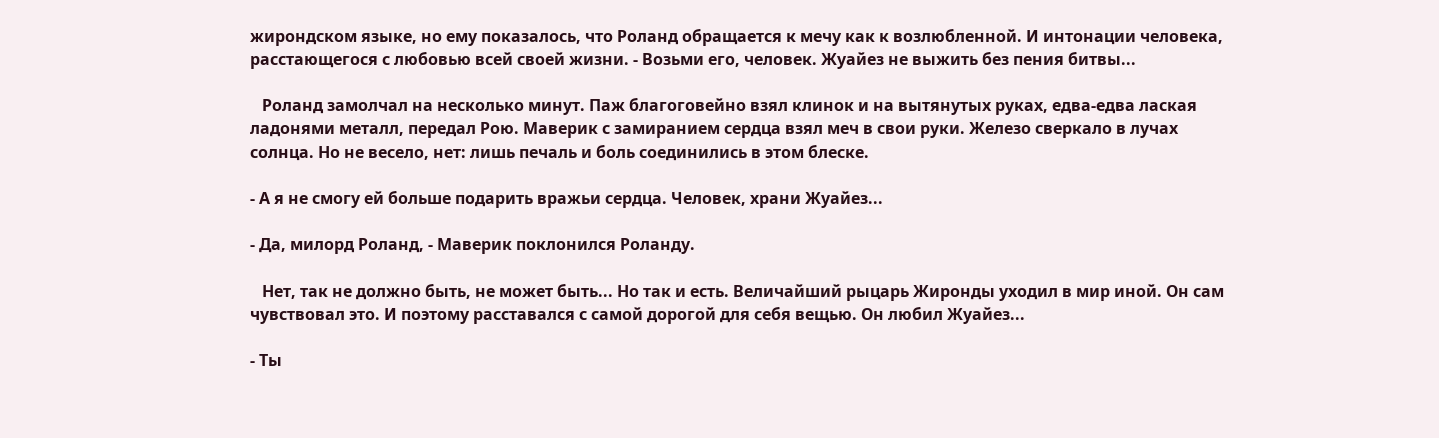жирондском языке, но ему показалось, что Роланд обращается к мечу как к возлюбленной. И интонации человека, расстающегося с любовью всей своей жизни. - Возьми его, человек. Жуайез не выжить без пения битвы...

   Роланд замолчал на несколько минут. Паж благоговейно взял клинок и на вытянутых руках, едва-едва лаская ладонями металл, передал Рою. Маверик с замиранием сердца взял меч в свои руки. Железо сверкало в лучах солнца. Но не весело, нет: лишь печаль и боль соединились в этом блеске.

- А я не смогу ей больше подарить вражьи сердца. Человек, храни Жуайез...

- Да, милорд Роланд, - Маверик поклонился Роланду.

   Нет, так не должно быть, не может быть... Но так и есть. Величайший рыцарь Жиронды уходил в мир иной. Он сам чувствовал это. И поэтому расставался с самой дорогой для себя вещью. Он любил Жуайез...

- Ты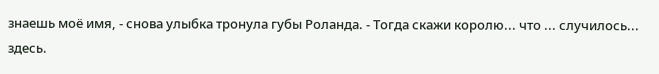знаешь моё имя, - снова улыбка тронула губы Роланда. - Тогда скажи королю... что ... случилось... здесь.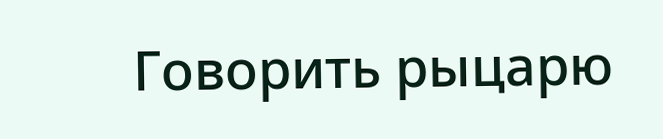Говорить рыцарю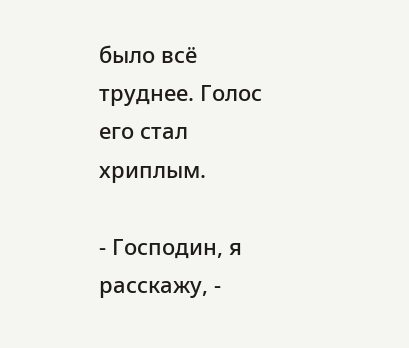было всё труднее. Голос его стал хриплым.

- Господин, я расскажу, -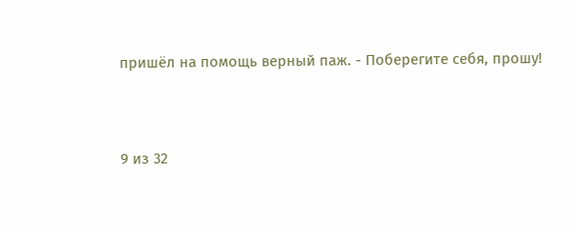пришёл на помощь верный паж. - Поберегите себя, прошу!



9 из 32